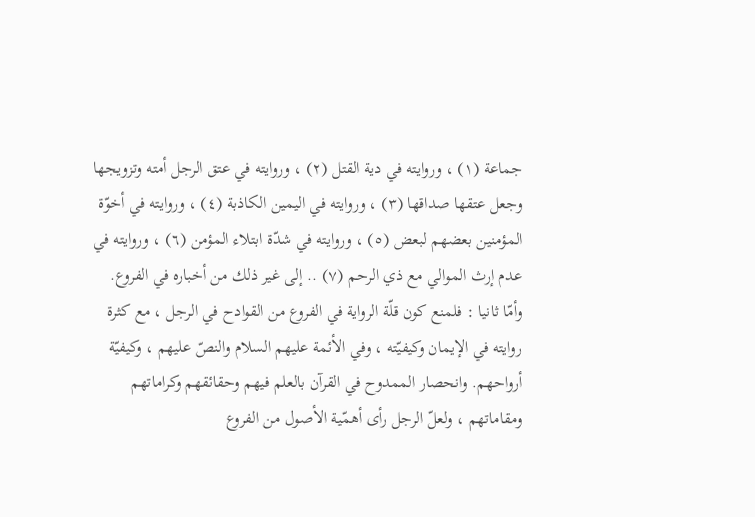جماعة (١) ، وروايته في دية القتل (٢) ، وروايته في عتق الرجل أمته وتزويجها وجعل عتقها صداقها (٣) ، وروايته في اليمين الكاذبة (٤) ، وروايته في أخوّة المؤمنين بعضهم لبعض (٥) ، وروايته في شدّة ابتلاء المؤمن (٦) ، وروايته في عدم إرث الموالي مع ذي الرحم (٧) .. إلى غير ذلك من أخباره في الفروع.
وأمّا ثانيا : فلمنع كون قلّة الرواية في الفروع من القوادح في الرجل ، مع كثرة روايته في الإيمان وكيفيّته ، وفي الأئمة عليهم السلام والنصّ عليهم ، وكيفيّة أرواحهم. وانحصار الممدوح في القرآن بالعلم فيهم وحقائقهم وكراماتهم ومقاماتهم ، ولعلّ الرجل رأى أهمّية الأصول من الفروع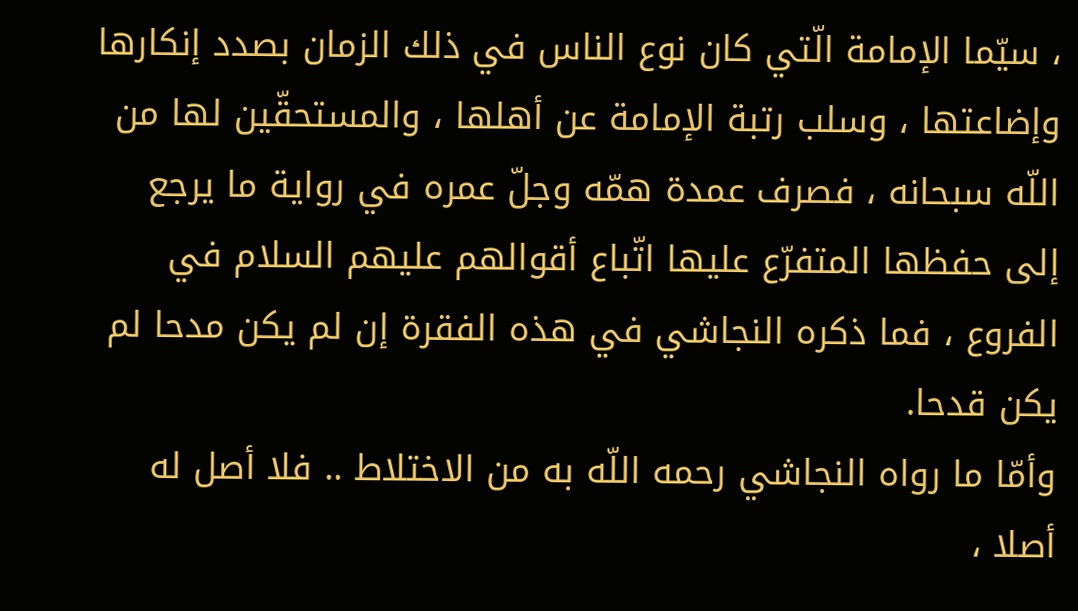، سيّما الإمامة الّتي كان نوع الناس في ذلك الزمان بصدد إنكارها وإضاعتها ، وسلب رتبة الإمامة عن أهلها ، والمستحقّين لها من اللّه سبحانه ، فصرف عمدة همّه وجلّ عمره في رواية ما يرجع إلى حفظها المتفرّع عليها اتّباع أقوالهم عليهم السلام في الفروع ، فما ذكره النجاشي في هذه الفقرة إن لم يكن مدحا لم يكن قدحا.
وأمّا ما رواه النجاشي رحمه اللّه به من الاختلاط .. فلا أصل له أصلا ،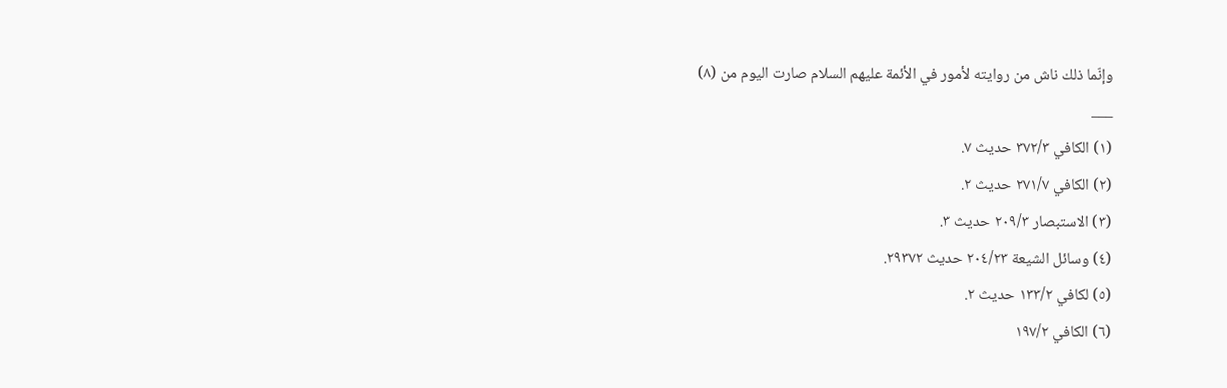وإنّما ذلك ناش من روايته لأمور في الأئمة عليهم السلام صارت اليوم من (٨)
___
(١) الكافي ٣٧٢/٣ حديث ٧.
(٢) الكافي ٢٧١/٧ حديث ٢.
(٣) الاستبصار ٢٠٩/٣ حديث ٣.
(٤) وسائل الشيعة ٢٠٤/٢٣ حديث ٢٩٣٧٢.
(٥) لكافي ١٣٣/٢ حديث ٢.
(٦) الكافي ١٩٧/٢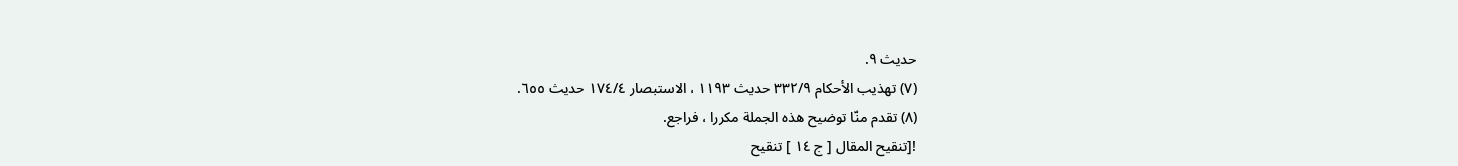حديث ٩.
(٧) تهذيب الأحكام ٣٣٢/٩ حديث ١١٩٣ ، الاستبصار ١٧٤/٤ حديث ٦٥٥.
(٨) تقدم منّا توضيح هذه الجملة مكررا ، فراجع.
![تنقيح المقال [ ج ١٤ ] تنقيح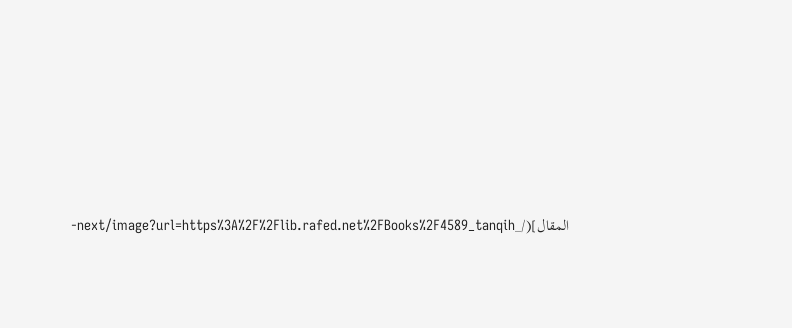المقال](/_next/image?url=https%3A%2F%2Flib.rafed.net%2FBooks%2F4589_tanqih-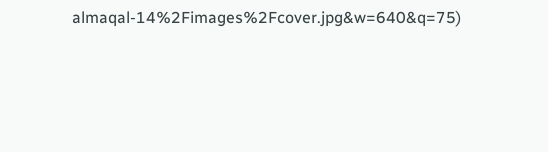almaqal-14%2Fimages%2Fcover.jpg&w=640&q=75)